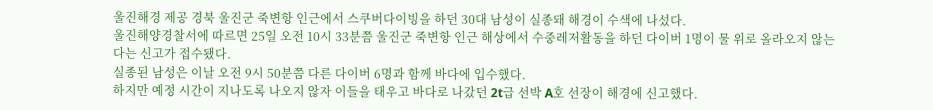울진해경 제공 경북 울진군 죽변항 인근에서 스쿠버다이빙을 하던 30대 남성이 실종돼 해경이 수색에 나섰다.
울진해양경찰서에 따르면 25일 오전 10시 33분쯤 울진군 죽변항 인근 해상에서 수중레저활동을 하던 다이버 1명이 물 위로 올라오지 않는다는 신고가 접수됐다.
실종된 남성은 이날 오전 9시 50분쯤 다른 다이버 6명과 함께 바다에 입수했다.
하지만 예정 시간이 지나도록 나오지 않자 이들을 태우고 바다로 나갔던 2t급 선박 A호 선장이 해경에 신고했다.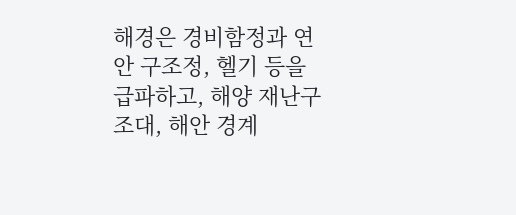해경은 경비함정과 연안 구조정, 헬기 등을 급파하고, 해양 재난구조대, 해안 경계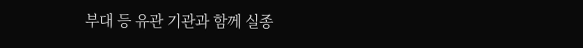부대 등 유관 기관과 함께 실종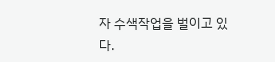자 수색작업을 벌이고 있다.